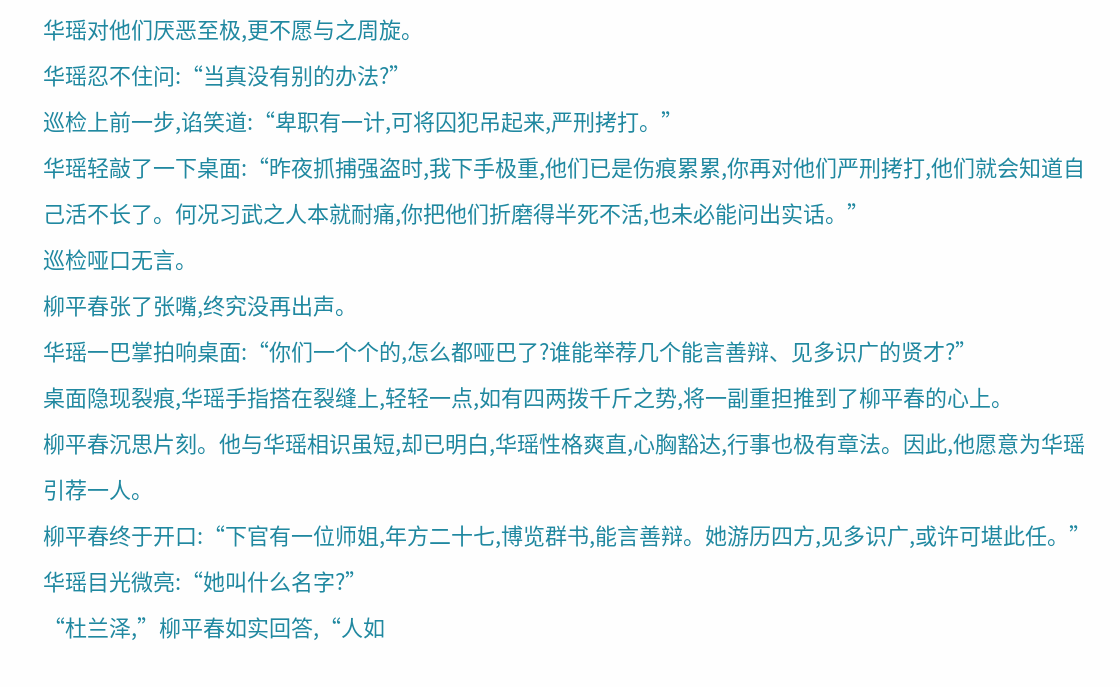华瑶对他们厌恶至极,更不愿与之周旋。
华瑶忍不住问:“当真没有别的办法?”
巡检上前一步,谄笑道:“卑职有一计,可将囚犯吊起来,严刑拷打。”
华瑶轻敲了一下桌面:“昨夜抓捕强盗时,我下手极重,他们已是伤痕累累,你再对他们严刑拷打,他们就会知道自己活不长了。何况习武之人本就耐痛,你把他们折磨得半死不活,也未必能问出实话。”
巡检哑口无言。
柳平春张了张嘴,终究没再出声。
华瑶一巴掌拍响桌面:“你们一个个的,怎么都哑巴了?谁能举荐几个能言善辩、见多识广的贤才?”
桌面隐现裂痕,华瑶手指搭在裂缝上,轻轻一点,如有四两拨千斤之势,将一副重担推到了柳平春的心上。
柳平春沉思片刻。他与华瑶相识虽短,却已明白,华瑶性格爽直,心胸豁达,行事也极有章法。因此,他愿意为华瑶引荐一人。
柳平春终于开口:“下官有一位师姐,年方二十七,博览群书,能言善辩。她游历四方,见多识广,或许可堪此任。”
华瑶目光微亮:“她叫什么名字?”
“杜兰泽,”柳平春如实回答,“人如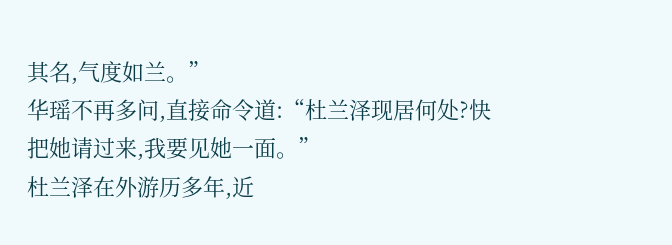其名,气度如兰。”
华瑶不再多问,直接命令道:“杜兰泽现居何处?快把她请过来,我要见她一面。”
杜兰泽在外游历多年,近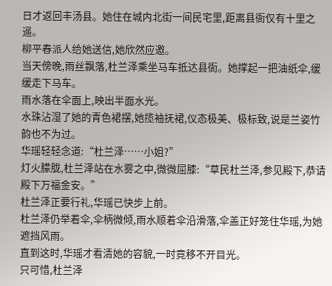日才返回丰汤县。她住在城内北街一间民宅里,距离县衙仅有十里之遥。
柳平春派人给她送信,她欣然应邀。
当天傍晚,雨丝飘落,杜兰泽乘坐马车抵达县衙。她撑起一把油纸伞,缓缓走下马车。
雨水落在伞面上,映出半面水光。
水珠沾湿了她的青色裙摆,她揽袖抚裙,仪态极美、极标致,说是兰姿竹韵也不为过。
华瑶轻轻念道:“杜兰泽……小姐?”
灯火朦胧,杜兰泽站在水雾之中,微微屈膝:“草民杜兰泽,参见殿下,恭请殿下万福金安。”
杜兰泽正要行礼,华瑶已快步上前。
杜兰泽仍举着伞,伞柄微倾,雨水顺着伞沿滑落,伞盖正好笼住华瑶,为她遮挡风雨。
直到这时,华瑶才看清她的容貌,一时竟移不开目光。
只可惜,杜兰泽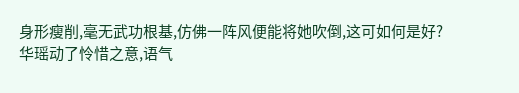身形瘦削,毫无武功根基,仿佛一阵风便能将她吹倒,这可如何是好?
华瑶动了怜惜之意,语气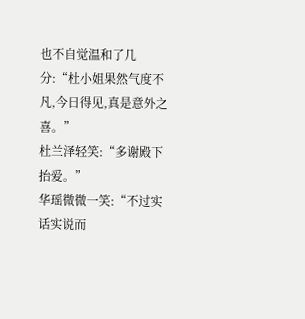也不自觉温和了几分:“杜小姐果然气度不凡,今日得见,真是意外之喜。”
杜兰泽轻笑:“多谢殿下抬爱。”
华瑶微微一笑:“不过实话实说而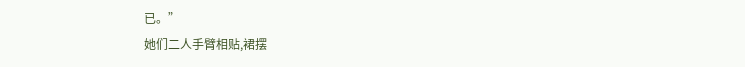已。”
她们二人手臂相贴,裙摆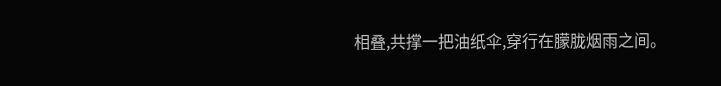相叠,共撑一把油纸伞,穿行在朦胧烟雨之间。